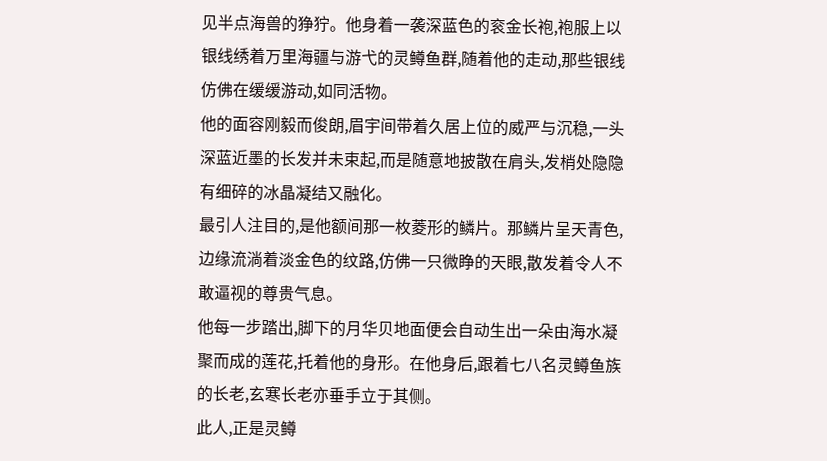见半点海兽的狰狞。他身着一袭深蓝色的衮金长袍,袍服上以银线绣着万里海疆与游弋的灵鳟鱼群,随着他的走动,那些银线仿佛在缓缓游动,如同活物。
他的面容刚毅而俊朗,眉宇间带着久居上位的威严与沉稳,一头深蓝近墨的长发并未束起,而是随意地披散在肩头,发梢处隐隐有细碎的冰晶凝结又融化。
最引人注目的,是他额间那一枚菱形的鳞片。那鳞片呈天青色,边缘流淌着淡金色的纹路,仿佛一只微睁的天眼,散发着令人不敢逼视的尊贵气息。
他每一步踏出,脚下的月华贝地面便会自动生出一朵由海水凝聚而成的莲花,托着他的身形。在他身后,跟着七八名灵鳟鱼族的长老,玄寒长老亦垂手立于其侧。
此人,正是灵鳟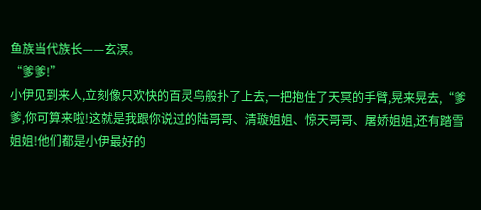鱼族当代族长——玄溟。
“爹爹!”
小伊见到来人,立刻像只欢快的百灵鸟般扑了上去,一把抱住了天冥的手臂,晃来晃去,“爹爹,你可算来啦!这就是我跟你说过的陆哥哥、清璇姐姐、惊天哥哥、屠娇姐姐,还有踏雪姐姐!他们都是小伊最好的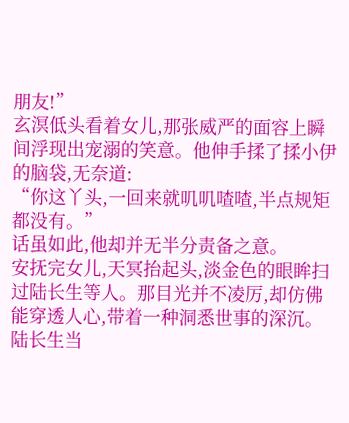朋友!”
玄溟低头看着女儿,那张威严的面容上瞬间浮现出宠溺的笑意。他伸手揉了揉小伊的脑袋,无奈道:
“你这丫头,一回来就叽叽喳喳,半点规矩都没有。”
话虽如此,他却并无半分责备之意。
安抚完女儿,天冥抬起头,淡金色的眼眸扫过陆长生等人。那目光并不凌厉,却仿佛能穿透人心,带着一种洞悉世事的深沉。
陆长生当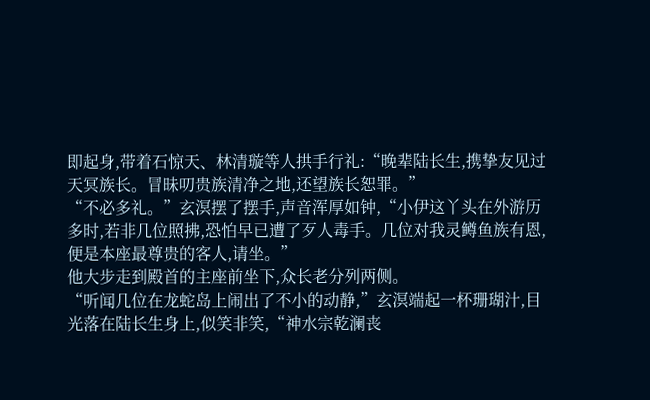即起身,带着石惊天、林清璇等人拱手行礼:“晚辈陆长生,携挚友见过天冥族长。冒昧叨贵族清净之地,还望族长恕罪。”
“不必多礼。”玄溟摆了摆手,声音浑厚如钟,“小伊这丫头在外游历多时,若非几位照拂,恐怕早已遭了歹人毒手。几位对我灵鳟鱼族有恩,便是本座最尊贵的客人,请坐。”
他大步走到殿首的主座前坐下,众长老分列两侧。
“听闻几位在龙蛇岛上闹出了不小的动静,”玄溟端起一杯珊瑚汁,目光落在陆长生身上,似笑非笑,“神水宗乾澜丧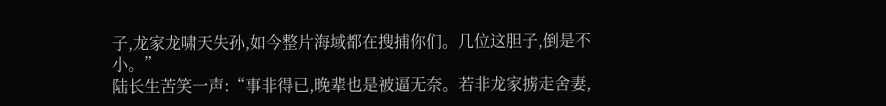子,龙家龙啸天失孙,如今整片海域都在搜捕你们。几位这胆子,倒是不小。”
陆长生苦笑一声:“事非得已,晚辈也是被逼无奈。若非龙家掳走舍妻,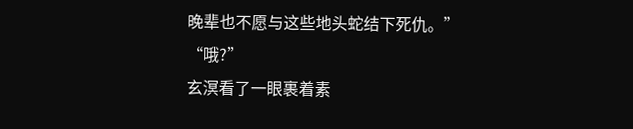晚辈也不愿与这些地头蛇结下死仇。”
“哦?”
玄溟看了一眼裹着素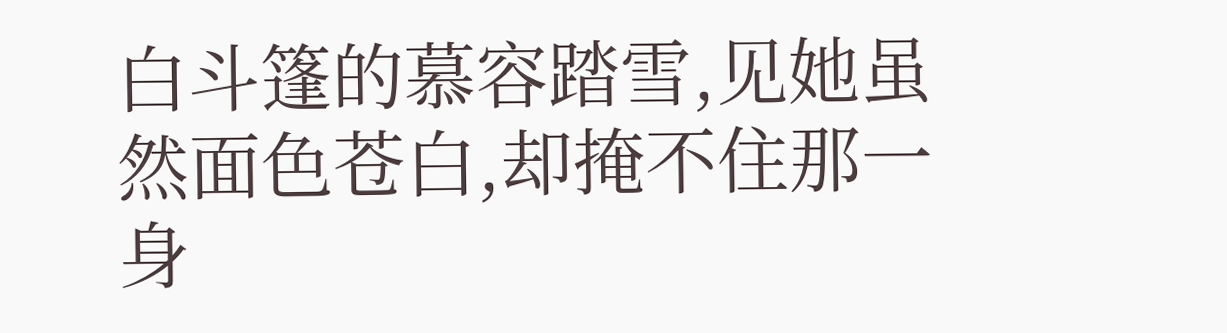白斗篷的慕容踏雪,见她虽然面色苍白,却掩不住那一身